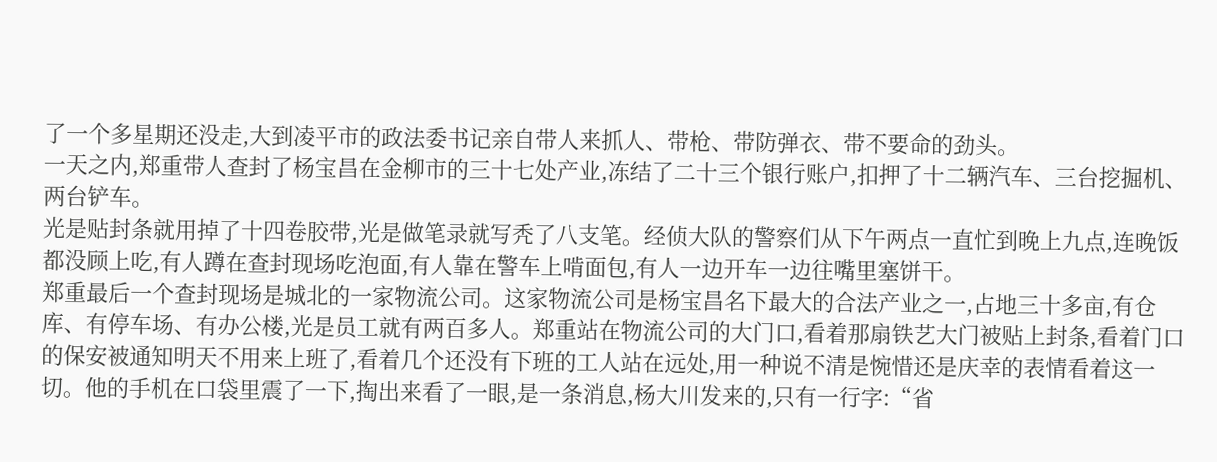了一个多星期还没走,大到凌平市的政法委书记亲自带人来抓人、带枪、带防弹衣、带不要命的劲头。
一天之内,郑重带人查封了杨宝昌在金柳市的三十七处产业,冻结了二十三个银行账户,扣押了十二辆汽车、三台挖掘机、两台铲车。
光是贴封条就用掉了十四卷胶带,光是做笔录就写秃了八支笔。经侦大队的警察们从下午两点一直忙到晚上九点,连晚饭都没顾上吃,有人蹲在查封现场吃泡面,有人靠在警车上啃面包,有人一边开车一边往嘴里塞饼干。
郑重最后一个查封现场是城北的一家物流公司。这家物流公司是杨宝昌名下最大的合法产业之一,占地三十多亩,有仓库、有停车场、有办公楼,光是员工就有两百多人。郑重站在物流公司的大门口,看着那扇铁艺大门被贴上封条,看着门口的保安被通知明天不用来上班了,看着几个还没有下班的工人站在远处,用一种说不清是惋惜还是庆幸的表情看着这一切。他的手机在口袋里震了一下,掏出来看了一眼,是一条消息,杨大川发来的,只有一行字:“省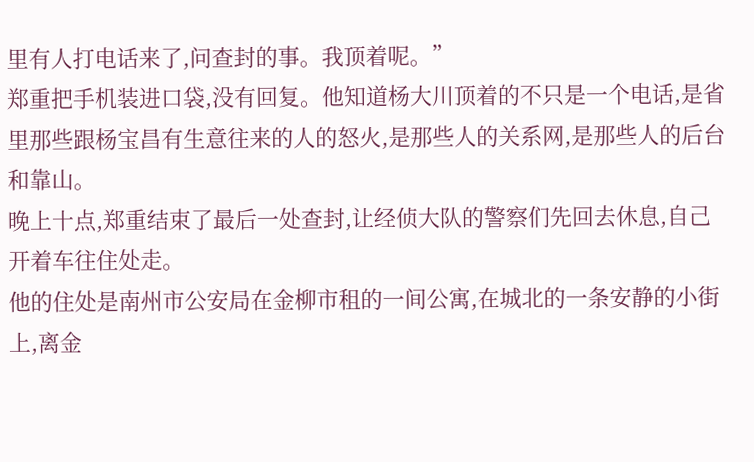里有人打电话来了,问查封的事。我顶着呢。”
郑重把手机装进口袋,没有回复。他知道杨大川顶着的不只是一个电话,是省里那些跟杨宝昌有生意往来的人的怒火,是那些人的关系网,是那些人的后台和靠山。
晚上十点,郑重结束了最后一处查封,让经侦大队的警察们先回去休息,自己开着车往住处走。
他的住处是南州市公安局在金柳市租的一间公寓,在城北的一条安静的小街上,离金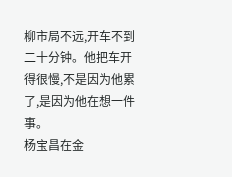柳市局不远,开车不到二十分钟。他把车开得很慢,不是因为他累了,是因为他在想一件事。
杨宝昌在金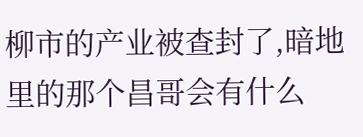柳市的产业被查封了,暗地里的那个昌哥会有什么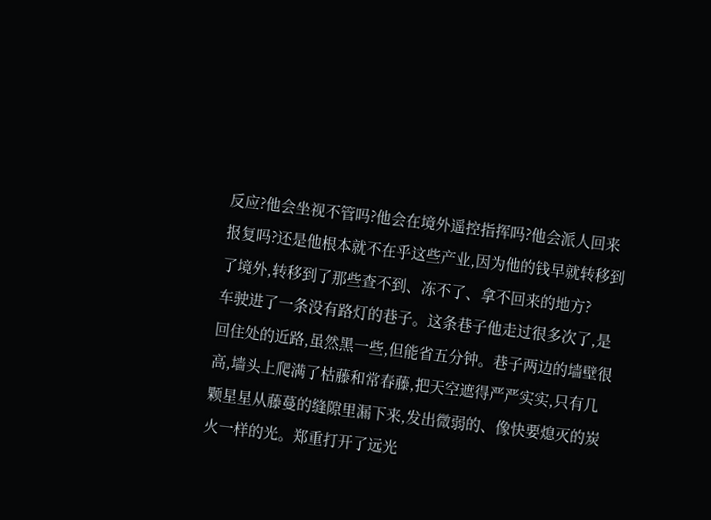反应?他会坐视不管吗?他会在境外遥控指挥吗?他会派人回来报复吗?还是他根本就不在乎这些产业,因为他的钱早就转移到了境外,转移到了那些查不到、冻不了、拿不回来的地方?
车驶进了一条没有路灯的巷子。这条巷子他走过很多次了,是回住处的近路,虽然黑一些,但能省五分钟。巷子两边的墙壁很高,墙头上爬满了枯藤和常春藤,把天空遮得严严实实,只有几颗星星从藤蔓的缝隙里漏下来,发出微弱的、像快要熄灭的炭火一样的光。郑重打开了远光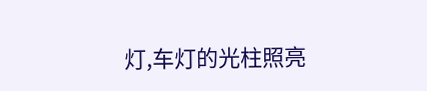灯,车灯的光柱照亮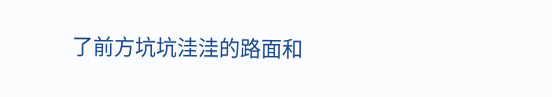了前方坑坑洼洼的路面和